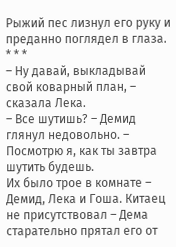Рыжий пес лизнул его руку и преданно поглядел в глаза.
* * *
– Ну давай, выкладывай свой коварный план, – сказала Лека.
– Все шутишь? – Демид глянул недовольно. – Посмотрю я, как ты завтра шутить будешь.
Их было трое в комнате – Демид, Лека и Гоша. Китаец не присутствовал – Дема старательно прятал его от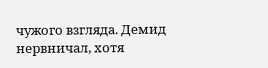чужого взгляда. Демид нервничал, хотя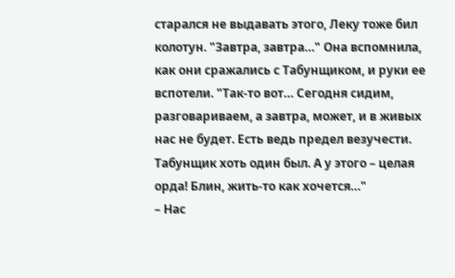старался не выдавать этого, Леку тоже бил колотун. "Завтра, завтра…" Она вспомнила, как они сражались с Табунщиком, и руки ее вспотели. "Так-то вот… Сегодня сидим, разговариваем, а завтра, может, и в живых нас не будет. Есть ведь предел везучести. Табунщик хоть один был. А у этого – целая орда! Блин, жить-то как хочется…"
– Нас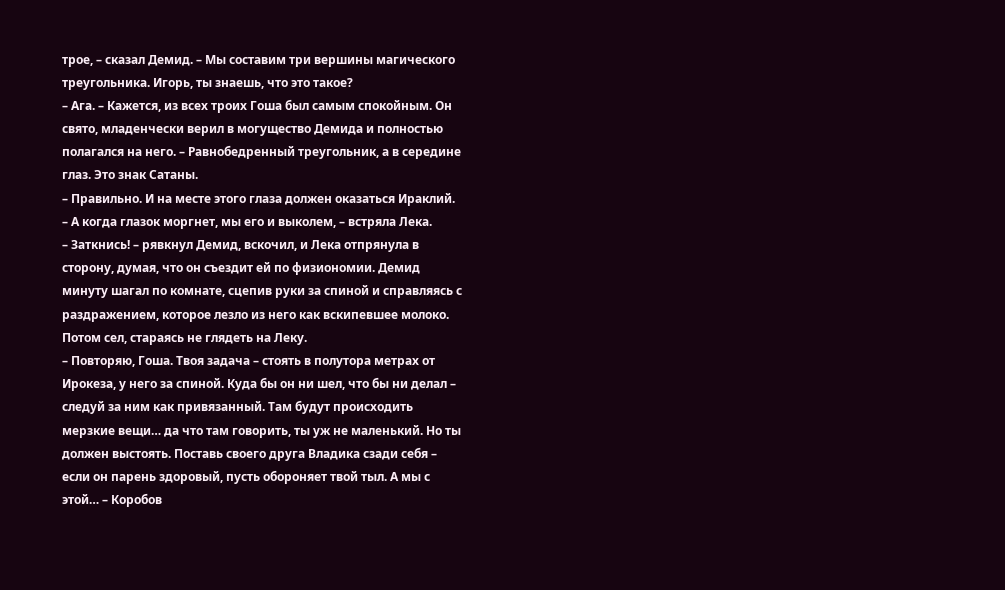трое, – сказал Демид. – Мы составим три вершины магического треугольника. Игорь, ты знаешь, что это такое?
– Ага. – Кажется, из всех троих Гоша был самым спокойным. Он свято, младенчески верил в могущество Демида и полностью полагался на него. – Равнобедренный треугольник, а в середине глаз. Это знак Сатаны.
– Правильно. И на месте этого глаза должен оказаться Ираклий.
– А когда глазок моргнет, мы его и выколем, – встряла Лека.
– Заткнись! – рявкнул Демид, вскочил, и Лека отпрянула в сторону, думая, что он съездит ей по физиономии. Демид минуту шагал по комнате, сцепив руки за спиной и справляясь с раздражением, которое лезло из него как вскипевшее молоко. Потом сел, стараясь не глядеть на Леку.
– Повторяю, Гоша. Твоя задача – стоять в полутора метрах от Ирокеза, у него за спиной. Куда бы он ни шел, что бы ни делал – следуй за ним как привязанный. Там будут происходить мерзкие вещи… да что там говорить, ты уж не маленький. Но ты должен выстоять. Поставь своего друга Владика сзади себя – если он парень здоровый, пусть обороняет твой тыл. А мы с этой… – Коробов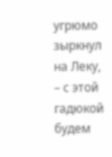угрюмо зыркнул на Леку, – с этой гадюкой будем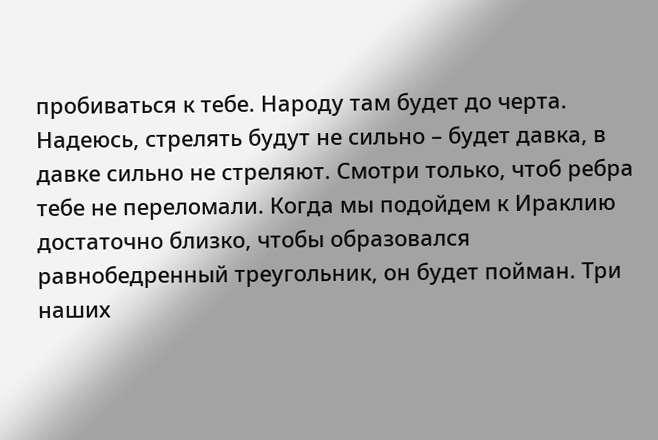пробиваться к тебе. Народу там будет до черта. Надеюсь, стрелять будут не сильно – будет давка, в давке сильно не стреляют. Смотри только, чтоб ребра тебе не переломали. Когда мы подойдем к Ираклию достаточно близко, чтобы образовался равнобедренный треугольник, он будет пойман. Три наших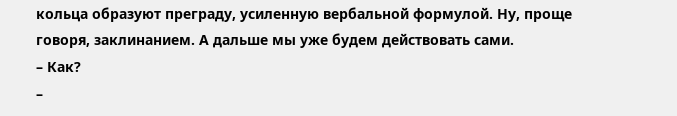кольца образуют преграду, усиленную вербальной формулой. Ну, проще говоря, заклинанием. А дальше мы уже будем действовать сами.
– Как?
–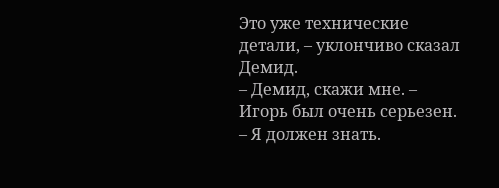Это уже технические детали, – уклончиво сказал Демид.
– Демид, скажи мне. – Игорь был очень серьезен. – Я должен знать.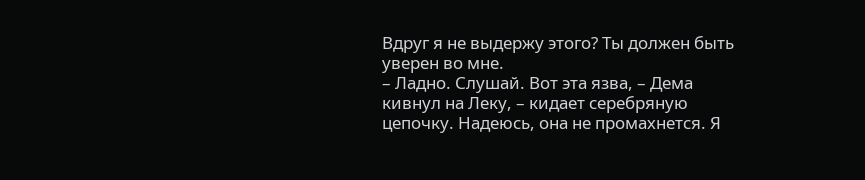Вдруг я не выдержу этого? Ты должен быть уверен во мне.
– Ладно. Слушай. Вот эта язва, – Дема кивнул на Леку, – кидает серебряную цепочку. Надеюсь, она не промахнется. Я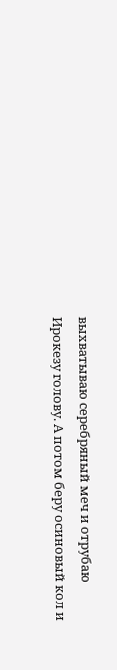выхватываю серебряный меч и отрубаю Ирокезу голову. А потом беру осиновый кол и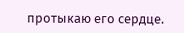протыкаю его сердце.